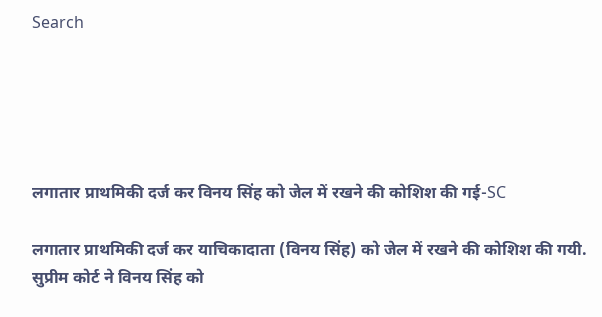Search





लगातार प्राथमिकी दर्ज कर विनय सिंह को जेल में रखने की कोशिश की गई-SC

लगातार प्राथमिकी दर्ज कर याचिकादाता (विनय सिंह) को जेल में रखने की कोशिश की गयी. सुप्रीम कोर्ट ने विनय सिंह को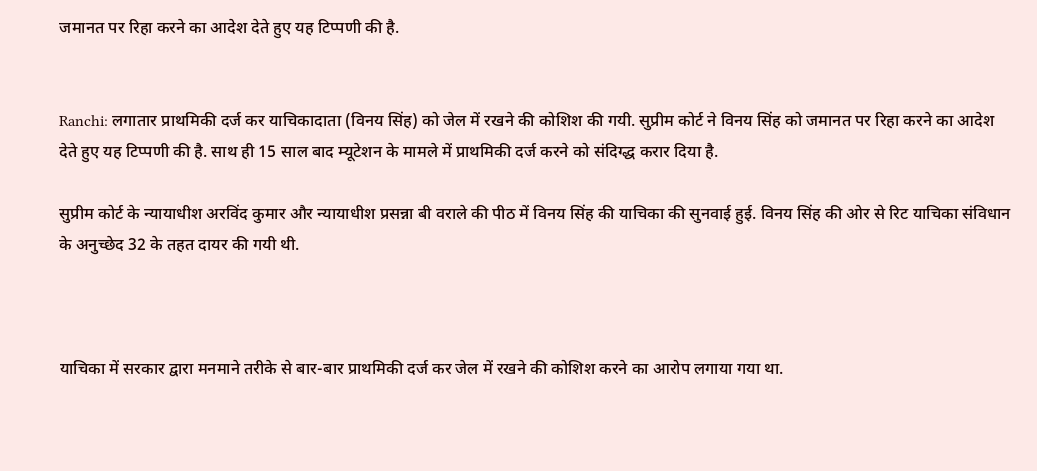जमानत पर रिहा करने का आदेश देते हुए यह टिप्पणी की है.


Ranchi: लगातार प्राथमिकी दर्ज कर याचिकादाता (विनय सिंह) को जेल में रखने की कोशिश की गयी. सुप्रीम कोर्ट ने विनय सिंह को जमानत पर रिहा करने का आदेश देते हुए यह टिप्पणी की है. साथ ही 15 साल बाद म्यूटेशन के मामले में प्राथमिकी दर्ज करने को संदिग्द्ध करार दिया है.

सुप्रीम कोर्ट के न्यायाधीश अरविंद कुमार और न्यायाधीश प्रसन्ना बी वराले की पीठ में विनय सिंह की याचिका की सुनवाई हुई. विनय सिंह की ओर से रिट याचिका संविधान के अनुच्छेद 32 के तहत दायर की गयी थी.



याचिका में सरकार द्वारा मनमाने तरीके से बार-बार प्राथमिकी दर्ज कर जेल में रखने की कोशिश करने का आरोप लगाया गया था.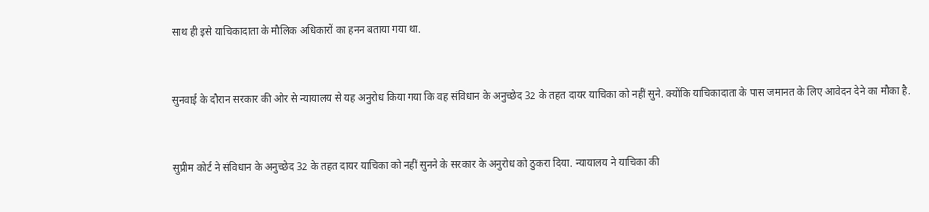साथ ही इसे याचिकादाता के मौलिक अधिकारों का हनन बताया गया था.



सुनवाई के दौरान सरकार की ओर से न्यायालय से यह अनुरोध किया गया कि वह संविधान के अनुच्छेद 32 के तहत दायर याचिका को नहीं सुने. क्योंकि याचिकादाता के पास जमानत के लिए आवेदन देने का मौका है.



सुप्रीम कोर्ट ने संविधान के अनुच्छेद 32 के तहत दायर याचिका को नहीं सुनने के सरकार के अनुरोध को ठुकरा दिया. न्यायालय ने याचिका की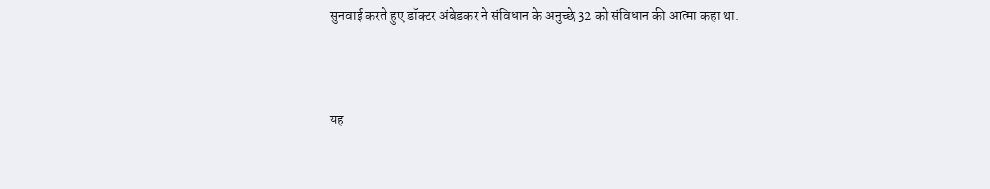सुनवाई करते हुए डॉक्टर अंबेडकर ने संविधान के अनुच्छे 32 को संविधान की आत्मा कहा था.



यह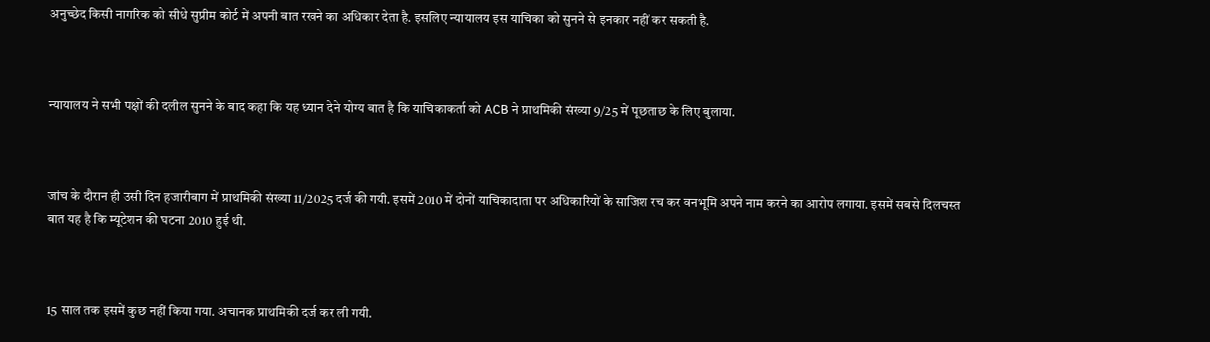अनुच्छेद किसी नागरिक को सीधे सुप्रीम कोर्ट में अपनी बात रखने का अधिकार देता है. इसलिए न्यायालय इस याचिका को सुनने से इनकार नहीं कर सकती है.



न्यायालय ने सभी पक्षों की दलील सुनने के बाद कहा कि यह ध्यान देने योग्य बात है कि याचिकाकर्ता को ACB ने प्राथमिकी संख्या 9/25 में पूछताछ के लिए बुलाया.



जांच के दौरान ही उसी दिन हजारीबाग में प्राथमिकी संख्या 11/2025 दर्ज की गयी. इसमें 2010 में दोनों याचिकादाता पर अधिकारियों के साजिश रच कर वनभूमि अपने नाम करने का आरोप लगाया. इसमें सबसे दिलचस्त बात यह है कि म्यूटेशन की घटना 2010 हुई थी.



15 साल तक इसमें कुछ नहीं किया गया. अचानक प्राथमिकी दर्ज कर ली गयी.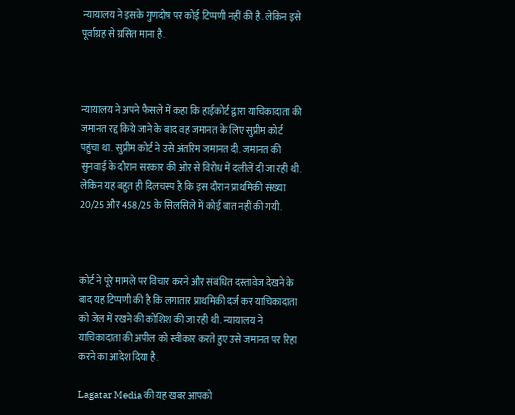न्यायालय ने इसके गुणदोष पर कोई टिप्पणी नहीं की है. लेकिन इसे पूर्वाग्रह से ग्रसित माना है.



न्यायालय ने अपने फैसले में कहा कि हाईकोर्ट द्वारा याचिकादाता की जमानत रद्द किये जाने के बाद वह जमानत के लिए सुप्रीम कोर्ट पहुंचा था. सुप्रीम कोर्ट ने उसे अंतरिम जमानत दी. जमानत की सुनवाई के दौरान सरकार की ओर से विरोध में दलीलें दी जा रही थी. लेकिन यह बहुत ही दिलचस्प है कि इस दौरान प्राथमिकी संख्या 20/25 और 458/25 के सिलसिले में कोई बात नहीं की गयी.



कोर्ट ने पूरे मामले पर विचार करने और संबंधित दस्तावेज देखने के बाद यह टिप्पणी की है कि लगातार प्राथमिकी दर्ज कर याचिकादाता को जेल में रखने की कोशिश की जा रही थी. न्यायालय ने याचिकादाता की अपील को स्वीकार करते हुए उसे जमानत पर रिहा करने का आदेश दिया है.

Lagatar Media की यह खबर आपको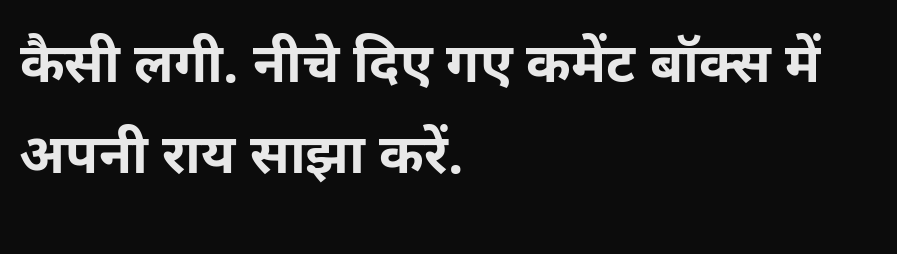कैसी लगी. नीचे दिए गए कमेंट बॉक्स में अपनी राय साझा करें.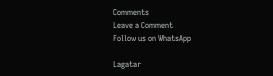Comments
Leave a Comment
Follow us on WhatsApp

Lagatar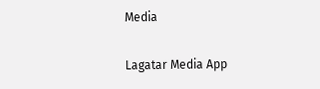Media

Lagatar Media App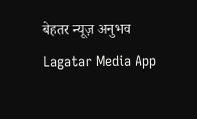बेहतर न्यूज़ अनुभव
Lagatar Media App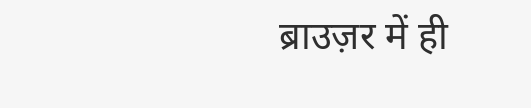ब्राउज़र में ही